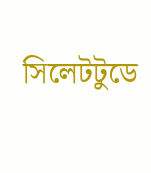সিলেটটুডে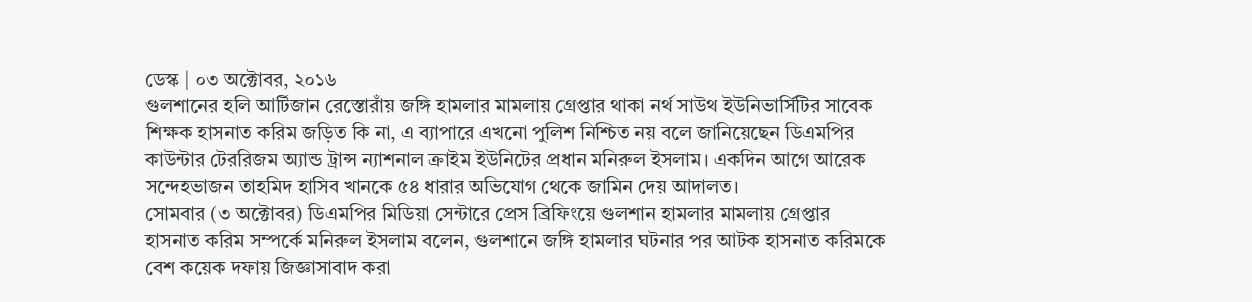ডেস্ক | ০৩ অক্টোবর, ২০১৬
গুলশানের হলি আর্টিজান রেস্তোরাঁয় জঙ্গি হামলার মামলায় গ্রেপ্তার থাকা নর্থ সাউথ ইউনিভার্সিটির সাবেক শিক্ষক হাসনাত করিম জড়িত কি না, এ ব্যাপারে এখনো পুলিশ নিশ্চিত নয় বলে জানিয়েছেন ডিএমপির কাউন্টার টেররিজম অ্যান্ড ট্রান্স ন্যাশনাল ক্রাইম ইউনিটের প্রধান মনিরুল ইসলাম। একদিন আগে আরেক সন্দেহভাজন তাহমিদ হাসিব খানকে ৫৪ ধারার অভিযোগ থেকে জামিন দেয় আদালত।
সোমবার (৩ অক্টোবর) ডিএমপির মিডিয়া সেন্টারে প্রেস ব্রিফিংয়ে গুলশান হামলার মামলায় গ্রেপ্তার হাসনাত করিম সম্পর্কে মনিরুল ইসলাম বলেন, গুলশানে জঙ্গি হামলার ঘটনার পর আটক হাসনাত করিমকে বেশ কয়েক দফায় জিজ্ঞাসাবাদ করা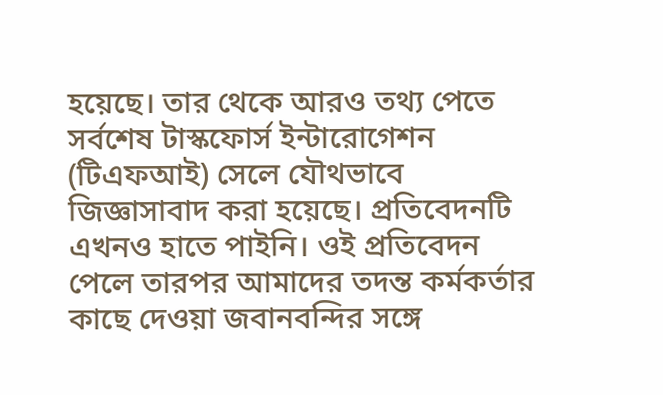হয়েছে। তার থেকে আরও তথ্য পেতে সর্বশেষ টাস্কফোর্স ইন্টারোগেশন (টিএফআই) সেলে যৌথভাবে জিজ্ঞাসাবাদ করা হয়েছে। প্রতিবেদনটি এখনও হাতে পাইনি। ওই প্রতিবেদন পেলে তারপর আমাদের তদন্ত কর্মকর্তার কাছে দেওয়া জবানবন্দির সঙ্গে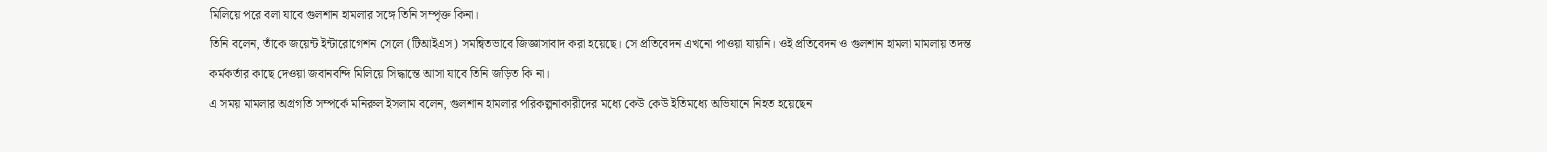মিলিয়ে পরে বলা যাবে গুলশান হামলার সঙ্গে তিনি সম্পৃক্ত কিনা।
তিনি বলেন, তাঁকে জয়েন্ট ইন্টারোগেশন সেলে (টিআইএস) সমন্বিতভাবে জিজ্ঞাসাবাদ করা হয়েছে। সে প্রতিবেদন এখনো পাওয়া যায়নি। ওই প্রতিবেদন ও গুলশান হামলা মামলায় তদন্ত কর্মকর্তার কাছে দেওয়া জবানবন্দি মিলিয়ে সিদ্ধান্তে আসা যাবে তিনি জড়িত কি না।
এ সময় মামলার অগ্রগতি সম্পর্কে মনিরুল ইসলাম বলেন, গুলশান হামলার পরিকল্পনাকারীদের মধ্যে কেউ কেউ ইতিমধ্যে অভিযানে নিহত হয়েছেন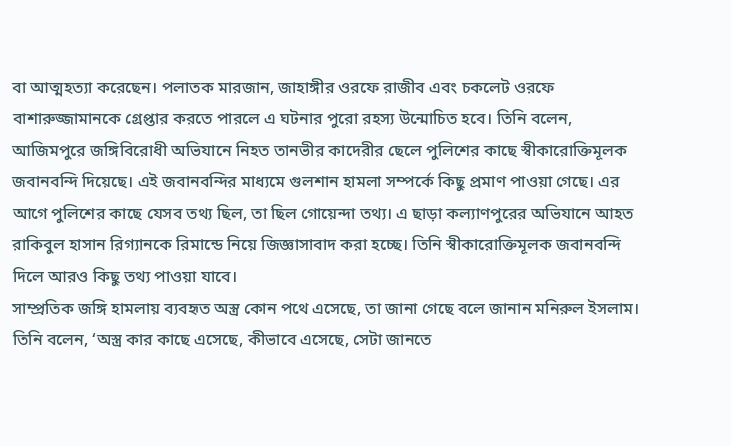বা আত্মহত্যা করেছেন। পলাতক মারজান, জাহাঙ্গীর ওরফে রাজীব এবং চকলেট ওরফে বাশারুজ্জামানকে গ্রেপ্তার করতে পারলে এ ঘটনার পুরো রহস্য উন্মোচিত হবে। তিনি বলেন, আজিমপুরে জঙ্গিবিরোধী অভিযানে নিহত তানভীর কাদেরীর ছেলে পুলিশের কাছে স্বীকারোক্তিমূলক জবানবন্দি দিয়েছে। এই জবানবন্দির মাধ্যমে গুলশান হামলা সম্পর্কে কিছু প্রমাণ পাওয়া গেছে। এর আগে পুলিশের কাছে যেসব তথ্য ছিল, তা ছিল গোয়েন্দা তথ্য। এ ছাড়া কল্যাণপুরের অভিযানে আহত রাকিবুল হাসান রিগ্যানকে রিমান্ডে নিয়ে জিজ্ঞাসাবাদ করা হচ্ছে। তিনি স্বীকারোক্তিমূলক জবানবন্দি দিলে আরও কিছু তথ্য পাওয়া যাবে।
সাম্প্রতিক জঙ্গি হামলায় ব্যবহৃত অস্ত্র কোন পথে এসেছে, তা জানা গেছে বলে জানান মনিরুল ইসলাম। তিনি বলেন, ‘অস্ত্র কার কাছে এসেছে, কীভাবে এসেছে, সেটা জানতে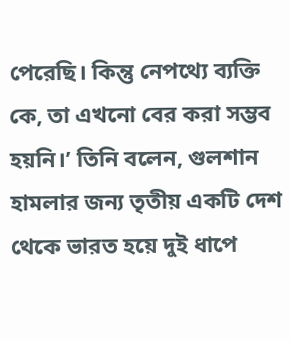পেরেছি। কিন্তু নেপথ্যে ব্যক্তি কে, তা এখনো বের করা সম্ভব হয়নি।’ তিনি বলেন, গুলশান হামলার জন্য তৃতীয় একটি দেশ থেকে ভারত হয়ে দুই ধাপে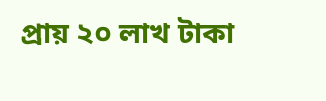প্রায় ২০ লাখ টাকা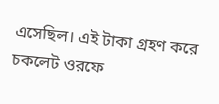এসেছিল। এই টাকা গ্রহণ করে চকলেট ওরফে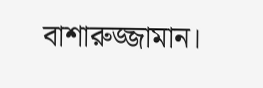বাশারুজ্জামান।